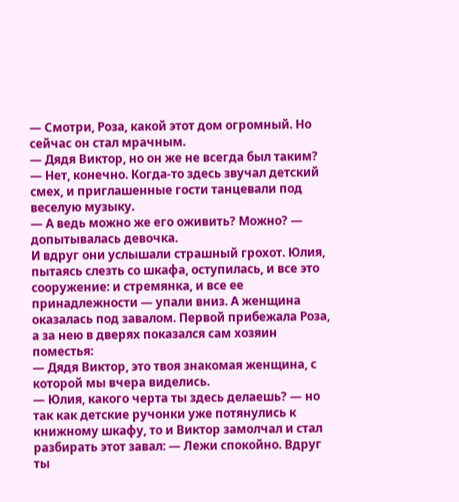— Смотри, Роза, какой этот дом огромный. Но сейчас он стал мрачным.
— Дядя Виктор, но он же не всегда был таким?
— Нет, конечно. Когда-то здесь звучал детский смех, и приглашенные гости танцевали под веселую музыку.
— А ведь можно же его оживить? Можно? — допытывалась девочка.
И вдруг они услышали страшный грохот. Юлия, пытаясь слезть со шкафа, оступилась, и все это сооружение: и стремянка, и все ее принадлежности — упали вниз. А женщина оказалась под завалом. Первой прибежала Роза, а за нею в дверях показался сам хозяин поместья:
— Дядя Виктор, это твоя знакомая женщина, с которой мы вчера виделись.
— Юлия, какого черта ты здесь делаешь? — но так как детские ручонки уже потянулись к книжному шкафу, то и Виктор замолчал и стал разбирать этот завал: — Лежи спокойно. Вдруг ты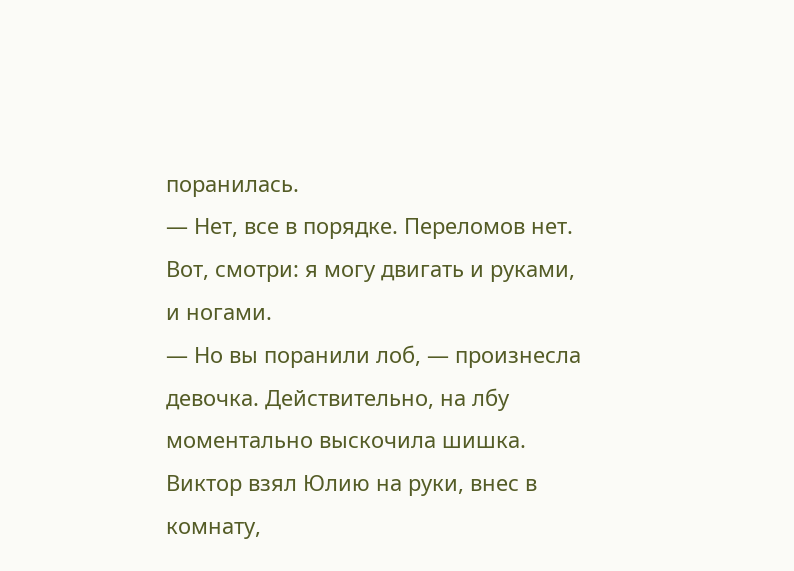поранилась.
— Нет, все в порядке. Переломов нет. Вот, смотри: я могу двигать и руками, и ногами.
— Но вы поранили лоб, — произнесла девочка. Действительно, на лбу моментально выскочила шишка. Виктор взял Юлию на руки, внес в комнату,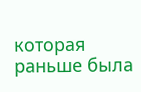которая раньше была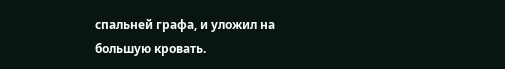спальней графа, и уложил на большую кровать.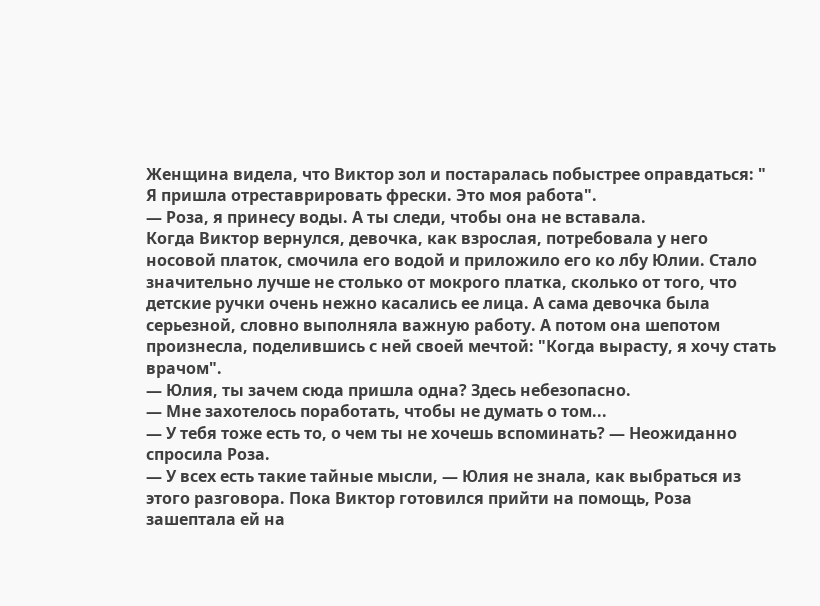Женщина видела, что Виктор зол и постаралась побыстрее оправдаться: " Я пришла отреставрировать фрески. Это моя работа".
— Роза, я принесу воды. А ты следи, чтобы она не вставала.
Когда Виктор вернулся, девочка, как взрослая, потребовала у него носовой платок, смочила его водой и приложило его ко лбу Юлии. Стало значительно лучше не столько от мокрого платка, сколько от того, что детские ручки очень нежно касались ее лица. А сама девочка была серьезной, словно выполняла важную работу. А потом она шепотом произнесла, поделившись с ней своей мечтой: "Когда вырасту, я хочу стать врачом".
— Юлия, ты зачем сюда пришла одна? Здесь небезопасно.
— Мне захотелось поработать, чтобы не думать о том...
— У тебя тоже есть то, о чем ты не хочешь вспоминать? — Неожиданно спросила Роза.
— У всех есть такие тайные мысли, — Юлия не знала, как выбраться из этого разговора. Пока Виктор готовился прийти на помощь, Роза зашептала ей на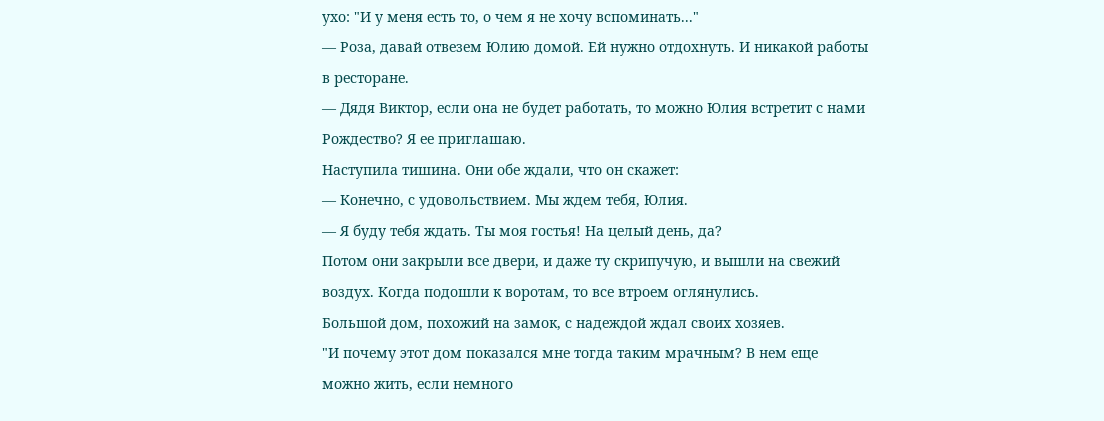ухо: "И у меня есть то, о чем я не хочу вспоминать..."
— Роза, давай отвезем Юлию домой. Ей нужно отдохнуть. И никакой работы в ресторане.
— Дядя Виктор, если она не будет работать, то можно Юлия встретит с нами Рождество? Я ее приглашаю.
Наступила тишина. Они обе ждали, что он скажет:
— Конечно, с удовольствием. Мы ждем тебя, Юлия.
— Я буду тебя ждать. Ты моя гостья! На целый день, да?
Потом они закрыли все двери, и даже ту скрипучую, и вышли на свежий воздух. Когда подошли к воротам, то все втроем оглянулись.
Большой дом, похожий на замок, с надеждой ждал своих хозяев.
"И почему этот дом показался мне тогда таким мрачным? В нем еще можно жить, если немного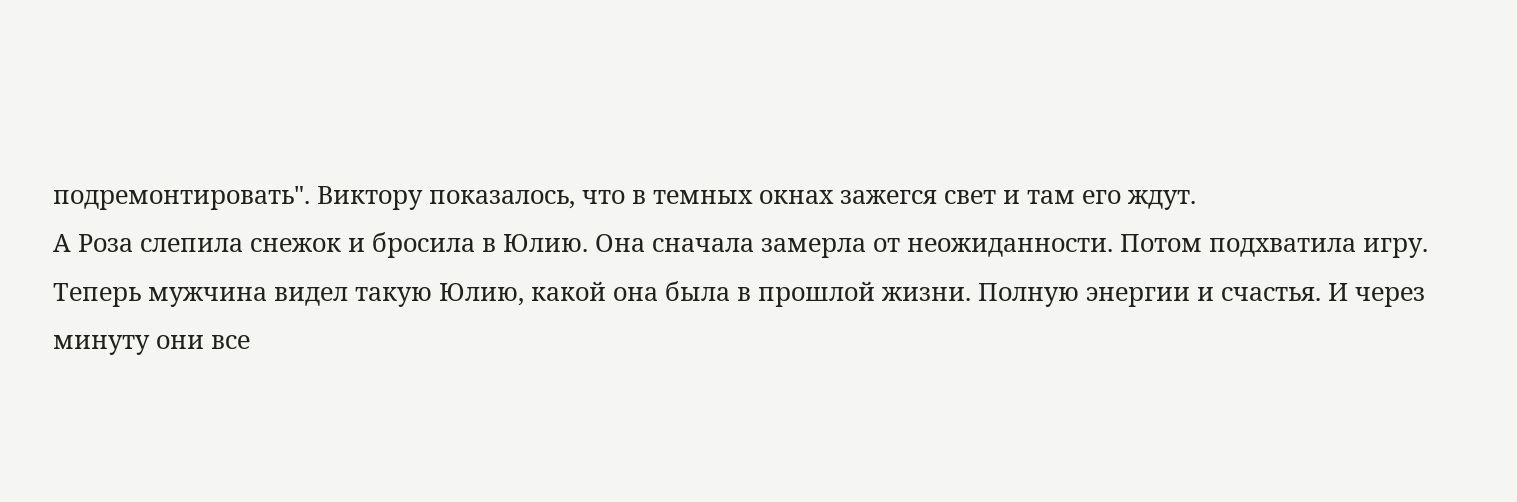подремонтировать". Виктору показалось, что в темных окнах зажегся свет и там его ждут.
А Роза слепила снежок и бросила в Юлию. Она сначала замерла от неожиданности. Потом подхватила игру. Теперь мужчина видел такую Юлию, какой она была в прошлой жизни. Полную энергии и счастья. И через минуту они все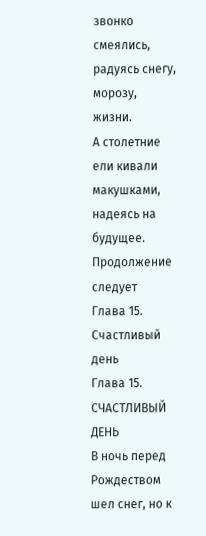звонко смеялись, радуясь снегу, морозу, жизни.
А столетние ели кивали макушками, надеясь на будущее.
Продолжение следует
Глава 15. Счастливый день
Глава 15. СЧАСТЛИВЫЙ ДЕНЬ
В ночь перед Рождеством шел снег, но к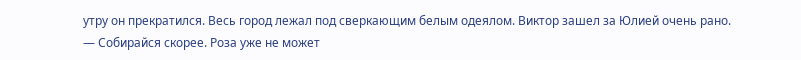утру он прекратился. Весь город лежал под сверкающим белым одеялом. Виктор зашел за Юлией очень рано.
— Собирайся скорее. Роза уже не может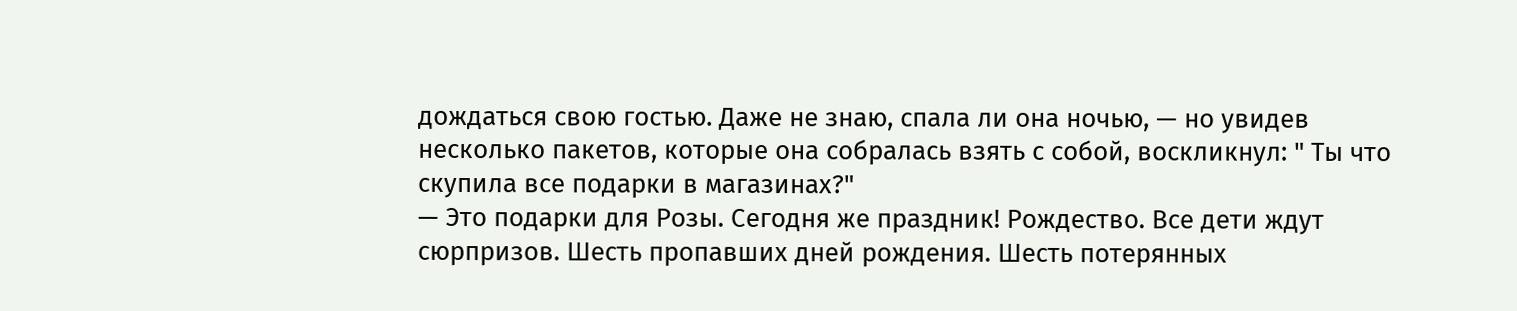дождаться свою гостью. Даже не знаю, спала ли она ночью, — но увидев несколько пакетов, которые она собралась взять с собой, воскликнул: " Ты что скупила все подарки в магазинах?"
— Это подарки для Розы. Сегодня же праздник! Рождество. Все дети ждут сюрпризов. Шесть пропавших дней рождения. Шесть потерянных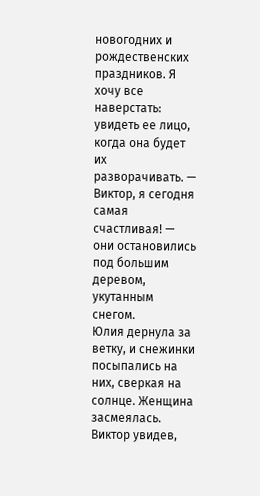новогодних и рождественских праздников. Я хочу все наверстать: увидеть ее лицо, когда она будет их разворачивать. — Виктор, я сегодня самая счастливая! — они остановились под большим деревом, укутанным снегом.
Юлия дернула за ветку, и снежинки посыпались на них, сверкая на солнце. Женщина засмеялась. Виктор увидев,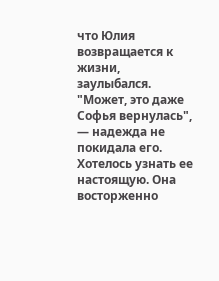что Юлия возвращается к жизни, заулыбался. "Может, это даже Софья вернулась", — надежда не покидала его. Хотелось узнать ее настоящую. Она восторженно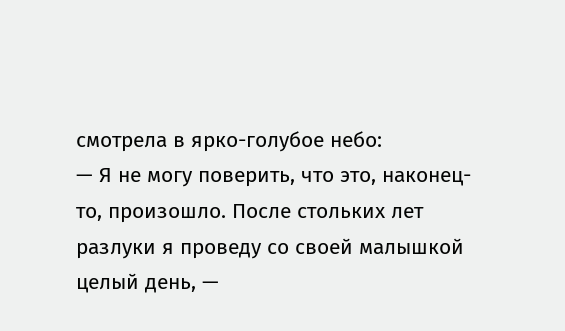смотрела в ярко-голубое небо:
— Я не могу поверить, что это, наконец-то, произошло. После стольких лет разлуки я проведу со своей малышкой целый день, —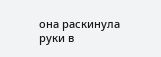она раскинула руки в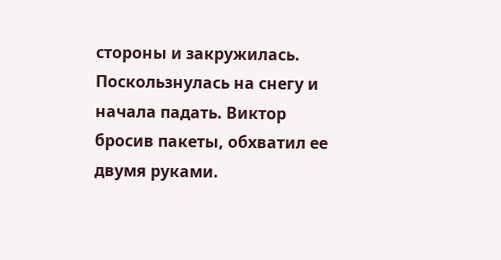стороны и закружилась. Поскользнулась на снегу и начала падать. Виктор бросив пакеты, обхватил ее двумя руками.